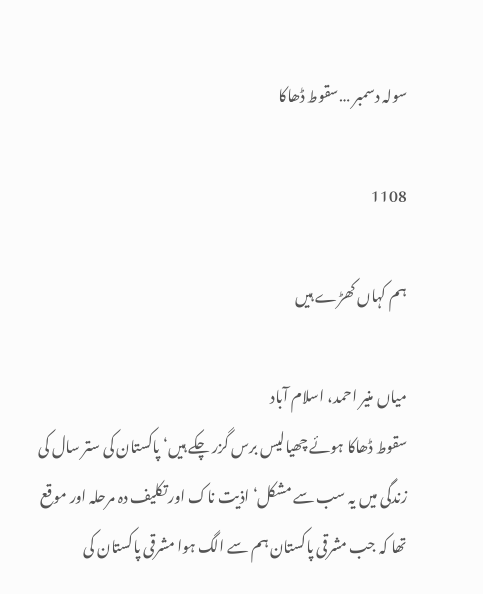سولہ دسمبر …سقوط ڈھاکا

1108

ہم کہاں کھڑے ہیں

میاں منیر احمد، اسلام آباد
سقوط ڈھاکا ہوئے چھیالیس برس گزر چکے ہیں‘ پاکستان کی ستر سال کی زندگی میں یہ سب سے مشکل‘ اذیت ناک اور تکلیف دہ مرحلہ اور موقع تھا کہ جب مشرقی پاکستان ہم سے الگ ہوا مشرقی پاکستان کی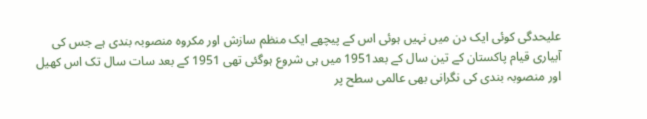علیحدگی کوئی ایک دن میں نہیں ہوئی اس کے پیچھے ایک منظم سازش اور مکروہ منصوبہ بندی ہے جس کی آبیاری قیام پاکستان کے تین سال کے بعد1951 میں ہی شروع ہوگئی تھی 1951 کے بعد سات سال تک اس کھیل اور منصوبہ بندی کی نگرانی بھی عالمی سطح پر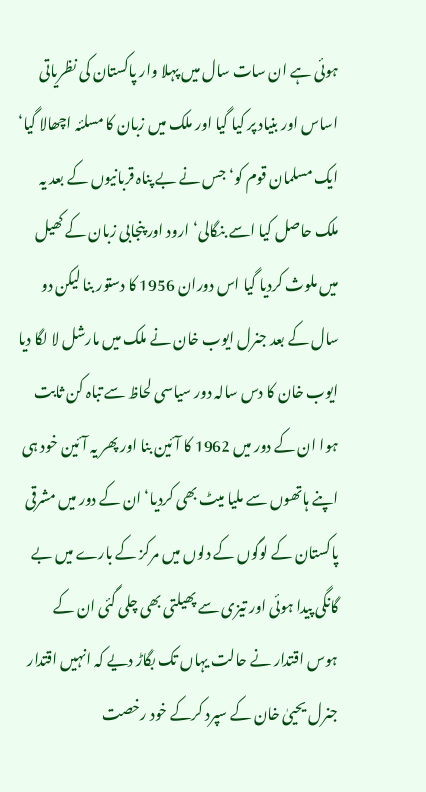ہوئی ہے ان سات سال میں پہلا وار پاکستان کی نظریاتی اساس اور بنیاد پر کیا گیا اور ملک میں زبان کا مسلئہ اچھالا گیا‘ ایک مسلمان قوم کو‘ جس نے بے پناہ قربانیوں کے بعد یہ ملک حاصل کیا اسے بنگالی‘ ارود اور پنجابی زبان کے کھیل میں ملوث کردیا گیا اس دوران 1956 کا دستور بنا لیکن دو سال کے بعد جنرل ایوب خان نے ملک میں مارشل لا لگا دیا ایوب خان کا دس سالہ دور سیاسی لحاظ سے تباہ کن ثابت ہوا ان کے دور میں 1962 کا آئین بنا اور پھر یہ آئین خود ہی اپنے ہاتھوں سے ملیا میٹ بھی کردیا‘ ان کے دور میں مشرقی پاکستان کے لوگوں کے دلوں میں مرکز کے بارے میں بے گانگی پیدا ہوئی اور تیزی سے پھیلتی بھی چلی گئی ان کے ہوس اقتدار نے حالت یہاں تک بگاڑ دیے کہ انہیں اقتدار جنرل یحییٰ خان کے سپرد کرکے خود رخصت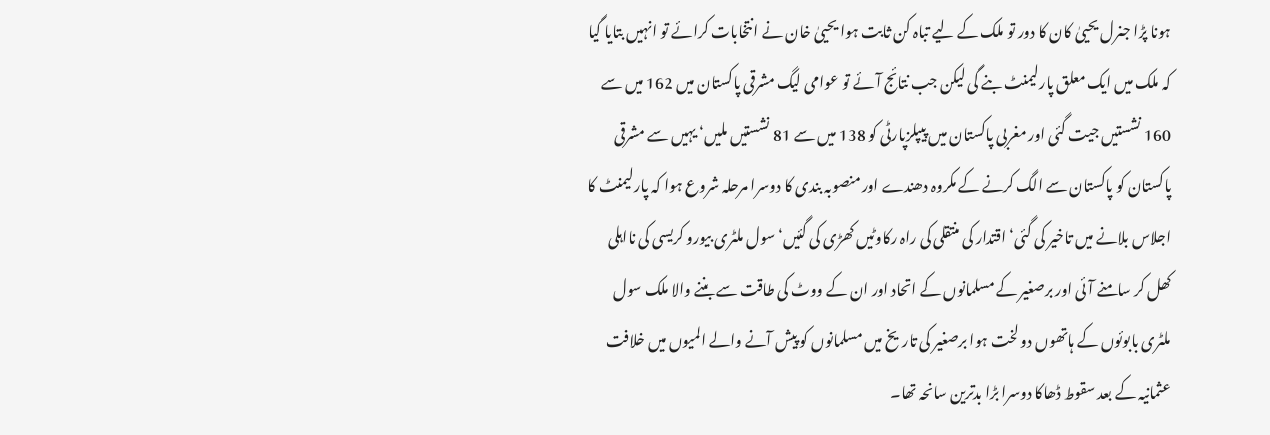ہونا پڑا جنرل یحییٰ کان کا دور تو ملک کے لیے تباہ کن ثابت ہوا یحییٰ خان نے انتخابات کرائے تو انہیں بتایا گیا کہ ملک میں ایک معلق پارلیمنٹ بنے گی لیکن جب نتائج آئے تو عوامی لیگ مشرقی پاکستان میں 162 میں سے 160 نشستیں جیت گئی اور مغربی پاکستان میں پیپلزپارٹی کو 138 میں سے 81 نشستیں ملیں‘ یہیں سے مشرقی پاکستان کو پاکستان سے الگ کرنے کے مکروہ دھندے اور منصوبہ بندی کا دوسرا مرحلہ شروع ہوا کہ پارلیمنٹ کا اجلاس بلانے میں تاخیر کی گئی‘ اقتدار کی منتقلی کی راہ رکاوٹیں کھڑی کی گئیں‘ سول ملٹری بیورو کریسی کی نااہلی کھل کر سامنے آئی اور برصغیر کے مسلمانوں کے اتحاد اور ان کے ووٹ کی طاقت سے بننے والا ملک سول ملٹری بابوئوں کے ہاتھوں دو لخت ہوا برصغیر کی تاریخ میں مسلمانوں کو پیش آنے والے المیوں میں خلافت عثمانیہ کے بعد سقوط ڈھاکا دوسرا بڑا بدترین سانحہ تھا۔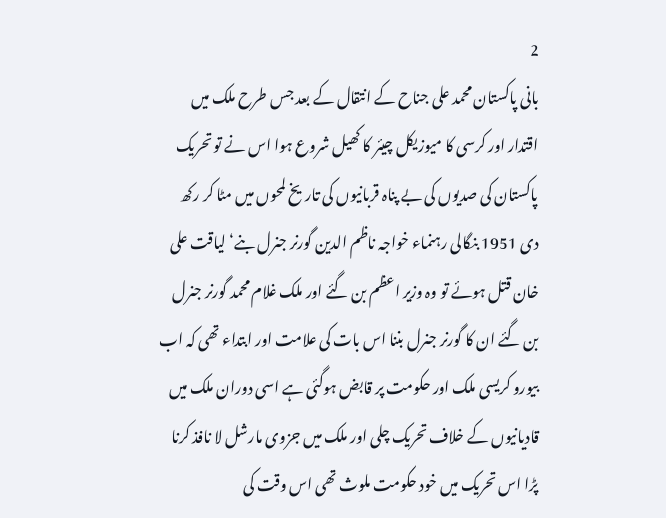2
بانی پاکستان محمد علی جناح کے انتقال کے بعد جس طرح ملک میں اقتدار اور کرسی کا میوزیکل چیئر کا کھیل شروع ہوا اس نے تو تحریک پاکستان کی صدیوں کی بے پناہ قربانیوں کی تاریخ لمحوں میں مٹا کر رکھ دی 1951 بنگالی رہنماء خواجہ ناظم الدین گورنر جنرل بنے‘ لیاقت علی خان قتل ہوئے تو وہ وزیر اعظم بن گئے اور ملک غلام محمد گورنر جنرل بن گئے ان کا گورنر جنرل بننا اس بات کی علامت اور ابتداء تھی کہ اب بیورو کریسی ملک اور حکومت پر قابض ہوگئی ہے اسی دوران ملک میں قادیانیوں کے خلاف تحریک چلی اور ملک میں جزوی مارشل لا نافذ کرنا پڑا اس تحریک میں خود حکومت ملوث تھی اس وقت کی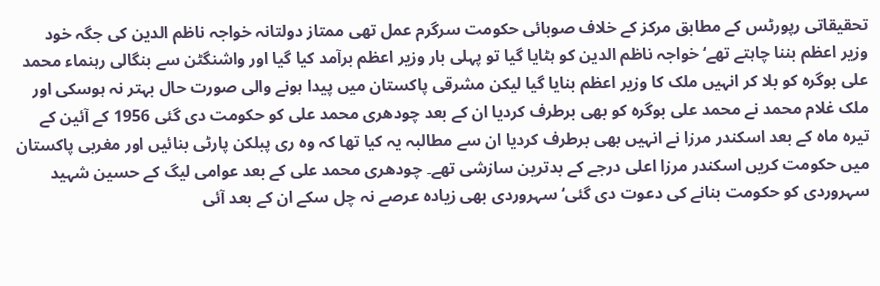تحقیقاتی رپورٹس کے مطابق مرکز کے خلاف صوبائی حکومت سرگرم عمل تھی ممتاز دولتانہ خواجہ ناظم الدین کی جگہ خود وزیر اعظم بننا چاہتے تھے‘ خواجہ ناظم الدین کو ہٹایا گیا تو پہلی بار وزیر اعظم برآمد کیا گیا اور واشنگٹن سے بنگالی رہنماء محمد علی بوگرہ کو بلا کر انہیں ملک کا وزیر اعظم بنایا گیا لیکن مشرقی پاکستان میں پیدا ہونے والی صورت حال بہتر نہ ہوسکی اور ملک غلام محمد نے محمد علی بوگرہ کو بھی برطرف کردیا ان کے بعد چودھری محمد علی کو حکومت دی گئی 1956 کے آئین کے تیرہ ماہ کے بعد اسکندر مرزا نے انہیں بھی برطرف کردیا ان سے مطالبہ یہ کیا تھا کہ وہ ری پبلکن پارٹی بنائیں اور مغربی پاکستان میں حکومت کریں اسکندر مرزا اعلی درجے کے بدترین سازشی تھے۔ چودھری محمد علی کے بعد عوامی لیگ کے حسین شہید سہروردی کو حکومت بنانے کی دعوت دی گئی‘ سہروردی بھی زیادہ عرصے نہ چل سکے ان کے بعد آئی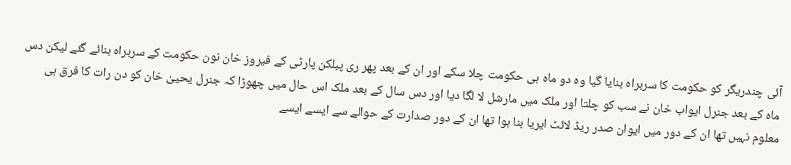آئی چندریگر کو حکومت کا سربراہ بنایا گیا وہ دو ماہ ہی حکومت چلا سکے اور ان کے بعد پھر ری پبلکن پارٹی کے فیروز خان نون حکومت کے سربراہ بنائے گئے لیکن دس ماہ کے بعد جنرل ایواب خان نے سب کو چلتا اور ملک میں مارشل لا لگا دیا اور دس سال کے بعد ملک اس حال میں چھوڑا کہ جنرل یحییٰ خان کو دن رات کا فرق ہی معلوم نہیں تھا ان کے دور میں ایوان صدر ریڈ لائٹ ایریا بنا ہوا تھا ان کے دور صدارت کے حوالے سے ایسے ایسے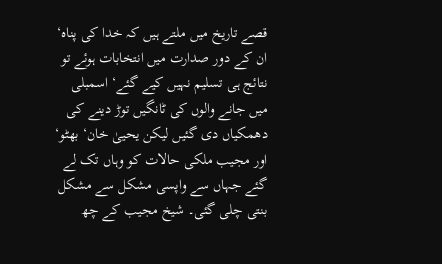قصے تاریخ میں ملتے ہیں کہ خدا کی پناہ‘ ان کے دور صدارت میں انتخابات ہوئے تو نتائج ہی تسلیم نہیں کیے گئے‘ اسمبلی میں جانے والوں کی ٹانگیں توڑ دینے کی دھمکیاں دی گئیں لیکن یحییٰ خان‘ بھٹو‘ اور مجیب ملکی حالات کو وہاں تک لے گئے جہاں سے واپسی مشکل سے مشکل بنتی چلی گئی۔ شیخ مجیب کے چھ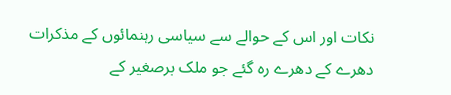نکات اور اس کے حوالے سے سیاسی رہنمائوں کے مذکرات دھرے کے دھرے رہ گئے جو ملک برصغیر کے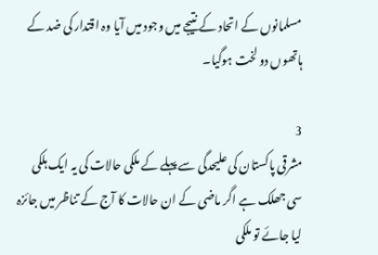مسلمانوں کے اتحاد کے نتیجے میں وجود میں آیا وہ اقتدار کی ضد کے ہاتھوں دو لخت ہوگیا۔

3
مشرقی پاکستان کی علیحدگی سے پہلے کے ملکی حالات کی یہ ایک ہلکی سی جھلک ہے اگر ماضی کے ان حالات کا آج کے تناظر میں جائزہ لیا جائے تو ملکی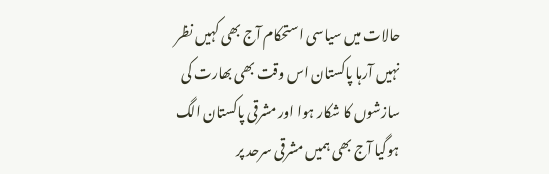حالات میں سیاسی استحکام آج بھی کہیں نظر نہیں آرہا پاکستان اس وقت بھی بھارت کی سازشوں کا شکار ہوا اور مشرقی پاکستان الگ ہوگیا آج بھی ہمیں مشرقی سرحد پر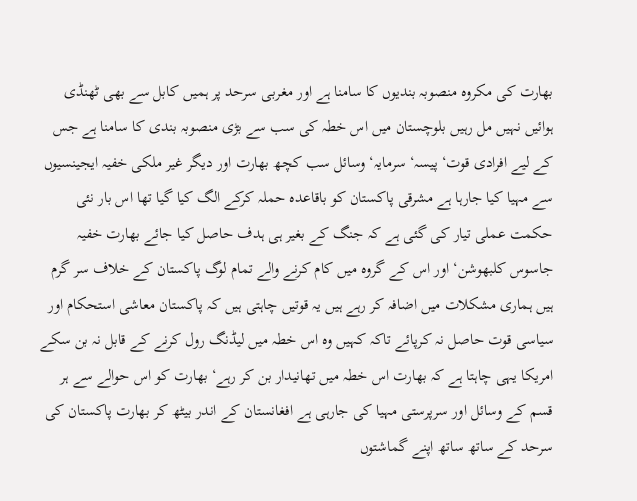بھارت کی مکروہ منصوبہ بندیوں کا سامنا ہے اور مغربی سرحد پر ہمیں کابل سے بھی ٹھنڈی ہوائیں نہیں مل رہیں بلوچستان میں اس خطہ کی سب سے بڑی منصوبہ بندی کا سامنا ہے جس کے لیے افرادی قوت‘ پیسہ‘ سرمایہ‘ وسائل سب کچھ بھارت اور دیگر غیر ملکی خفیہ ایجینسیوں سے مہیا کیا جارہا ہے مشرقی پاکستان کو باقاعدہ حملہ کرکے الگ کیا گیا تھا اس بار نئی حکمت عملی تیار کی گئی ہے کہ جنگ کے بغیر ہی ہدف حاصل کیا جائے بھارت خفیہ جاسوس کلبھوشن‘ اور اس کے گروہ میں کام کرنے والے تمام لوگ پاکستان کے خلاف سر گرم ہیں ہماری مشکلات میں اضافہ کر رہے ہیں یہ قوتیں چاہتی ہیں کہ پاکستان معاشی استحکام اور سیاسی قوت حاصل نہ کرپائے تاکہ کہیں وہ اس خطہ میں لیڈنگ رول کرنے کے قابل نہ بن سکے امریکا یہی چاہتا ہے کہ بھارت اس خطہ میں تھانیدار بن کر رہے‘ بھارت کو اس حوالے سے ہر قسم کے وسائل اور سرپرستی مہیا کی جارہی ہے افغانستان کے اندر بیٹھ کر بھارت پاکستان کی سرحد کے ساتھ ساتھ اپنے گماشتوں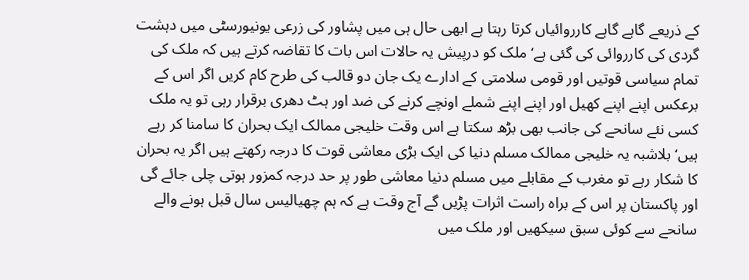کے ذریعے گاہے گاہے کارروائیاں کرتا رہتا ہے ابھی حال ہی میں پشاور کی زرعی یونیورسٹی میں دہشت گردی کی کارروائی کی گئی ہے‘ ملک کو درپیش یہ حالات اس بات کا تقاضہ کرتے ہیں کہ ملک کی تمام سیاسی قوتیں اور قومی سلامتی کے ادارے یک جان دو قالب کی طرح کام کریں اگر اس کے برعکس اپنے اپنے کھیل اور اپنے اپنے شملے اونچے کرنے کی ضد اور ہٹ دھری برقرار رہی تو یہ ملک کسی نئے سانحے کی جانب بھی بڑھ سکتا ہے اس وقت خلیجی ممالک ایک بحران کا سامنا کر رہے ہیں‘ بلاشبہ یہ خلیجی ممالک مسلم دنیا کی ایک بڑی معاشی قوت کا درجہ رکھتے ہیں اگر یہ بحران کا شکار رہے تو مغرب کے مقابلے میں مسلم دنیا معاشی طور پر حد درجہ کمزور ہوتی چلی جائے گی اور پاکستان پر اس کے براہ راست اثرات پڑیں گے آج وقت ہے کہ ہم چھیالیس سال قبل ہونے والے سانحے سے کوئی سبق سیکھیں اور ملک میں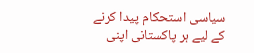سیاسی استحکام پیدا کرنے کے لیے ہر پاکستانی اپنی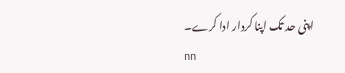اپنی حد تک اپنا کردار ادا کرے۔
nn